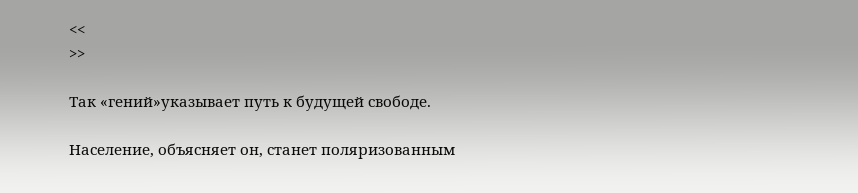<<
>>

Так «гений»указывает путь к будущей свободе.

Население, объясняет он, станет поляризованным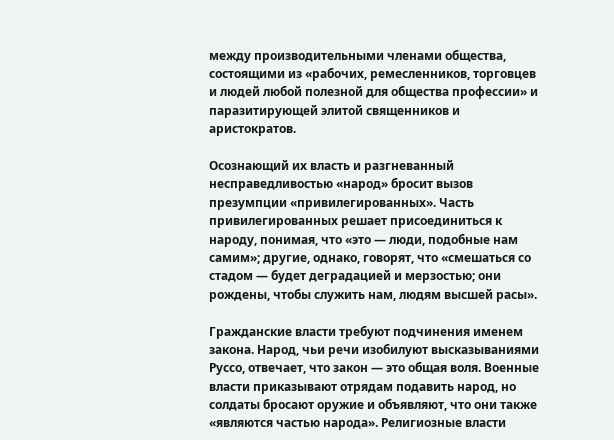между производительными членами общества, состоящими из «рабочих, ремесленников, торговцев и людей любой полезной для общества профессии» и паразитирующей элитой священников и аристократов.

Осознающий их власть и разгневанный несправедливостью «народ» бросит вызов презумпции «привилегированных». Часть привилегированных решает присоединиться к народу, понимая, что «это — люди, подобные нам самим»; другие, однако, говорят, что «смешаться со стадом — будет деградацией и мерзостью; они рождены, чтобы служить нам, людям высшей расы».

Гражданские власти требуют подчинения именем закона. Народ, чьи речи изобилуют высказываниями Руссо, отвечает, что закон — это общая воля. Военные власти приказывают отрядам подавить народ, но солдаты бросают оружие и объявляют, что они также «являются частью народа». Религиозные власти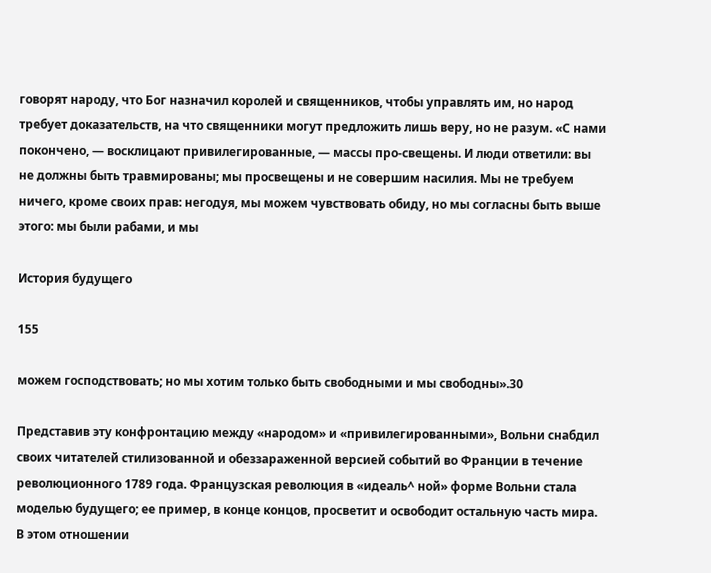говорят народу, что Бог назначил королей и священников, чтобы управлять им, но народ требует доказательств, на что священники могут предложить лишь веру, но не разум. «С нами покончено, — восклицают привилегированные, — массы про-свещены. И люди ответили: вы не должны быть травмированы; мы просвещены и не совершим насилия. Мы не требуем ничего, кроме своих прав: негодуя, мы можем чувствовать обиду, но мы согласны быть выше этого: мы были рабами, и мы

История будущего

155

можем господствовать; но мы хотим только быть свободными и мы свободны».30

Представив эту конфронтацию между «народом» и «привилегированными», Вольни снабдил своих читателей стилизованной и обеззараженной версией событий во Франции в течение революционного 1789 года. Французская революция в «идеаль^ ной» форме Вольни стала моделью будущего; ее пример, в конце концов, просветит и освободит остальную часть мира. В этом отношении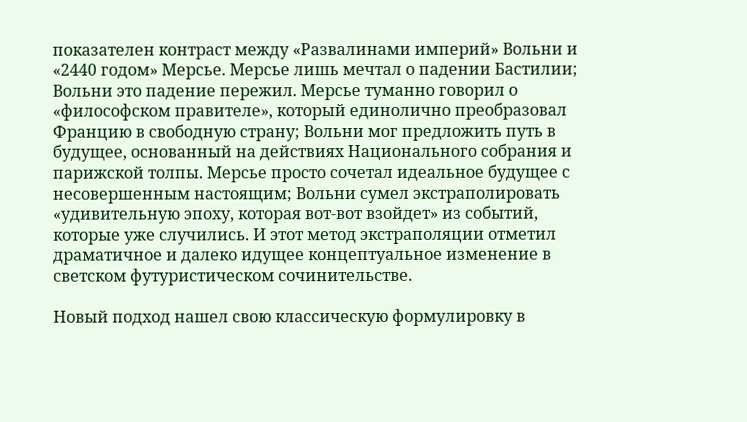показателен контраст между «Развалинами империй» Вольни и «2440 годом» Мерсье. Мерсье лишь мечтал о падении Бастилии; Вольни это падение пережил. Мерсье туманно говорил о «философском правителе», который единолично преобразовал Францию в свободную страну; Вольни мог предложить путь в будущее, основанный на действиях Национального собрания и парижской толпы. Мерсье просто сочетал идеальное будущее с несовершенным настоящим; Вольни сумел экстраполировать «удивительную эпоху, которая вот-вот взойдет» из событий, которые уже случились. И этот метод экстраполяции отметил драматичное и далеко идущее концептуальное изменение в светском футуристическом сочинительстве.

Новый подход нашел свою классическую формулировку в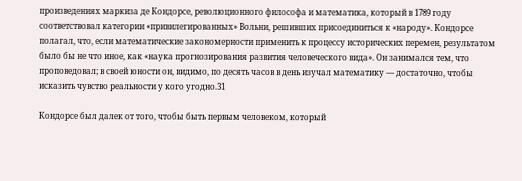произведениях маркиза де Кондорсе, революционного философа и математика, который в 1789 году соответствовал категории «привилегированных» Вольни, решивших присоединиться к «народу». Кондорсе полагал, что, если математические закономерности применить к процессу исторических перемен, результатом было бы не что иное, как «наука прогнозирования развития человеческого вида». Он занимался тем, что проповедовал; в своей юности он, видимо, по десять часов в день изучал математику — достаточно, чтобы исказить чувство реальности у кого угодно.31

Кондорсе был далек от того, чтобы быть первым человеком, который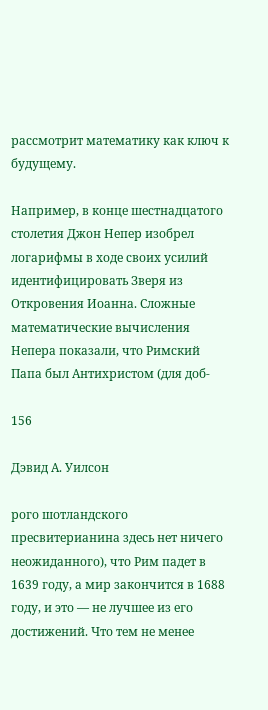рассмотрит математику как ключ к будущему.

Например, в конце шестнадцатого столетия Джон Непер изобрел логарифмы в ходе своих усилий идентифицировать Зверя из Откровения Иоанна. Сложные математические вычисления Непера показали, что Римский Папа был Антихристом (для доб-

156

Дэвид А. Уилсон

рого шотландского пресвитерианина здесь нет ничего неожиданного), что Рим падет в 1639 году, а мир закончится в 1688 году, и это — не лучшее из его достижений. Что тем не менее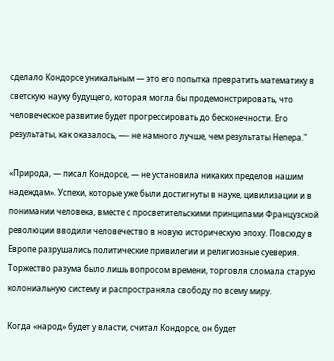сделало Кондорсе уникальным — это его попытка превратить математику в светскую науку будущего, которая могла бы продемонстрировать, что человеческое развитие будет прогрессировать до бесконечности. Его результаты, как оказалось, —- не намного лучше, чем результаты Непера."

«Природа, — писал Кондорсе, — не установила никаких пределов нашим надеждам». Успехи, которые уже были достигнуты в науке, цивилизации и в понимании человека, вместе с просветительскими принципами Французской революции вводили человечество в новую историческую эпоху. Повсюду в Европе разрушались политические привилегии и религиозные суеверия. Торжество разума было лишь вопросом времени, торговля сломала старую колониальную систему и распространяла свободу по всему миру.

Когда «народ» будет у власти, считал Кондорсе, он будет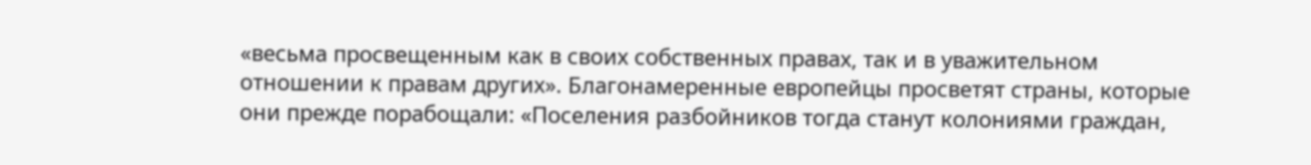«весьма просвещенным как в своих собственных правах, так и в уважительном отношении к правам других». Благонамеренные европейцы просветят страны, которые они прежде порабощали: «Поселения разбойников тогда станут колониями граждан,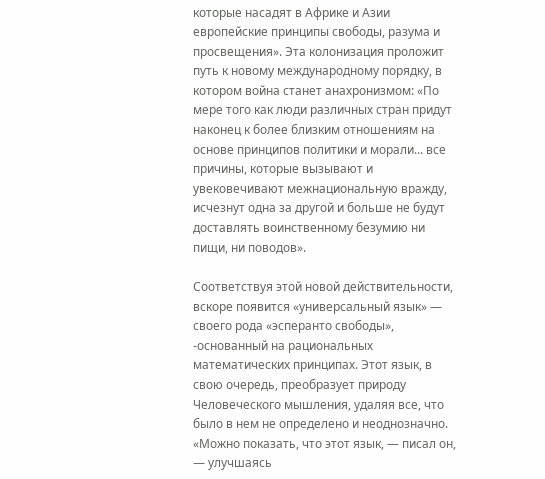которые насадят в Африке и Азии европейские принципы свободы, разума и просвещения». Эта колонизация проложит путь к новому международному порядку, в котором война станет анахронизмом: «По мере того как люди различных стран придут наконец к более близким отношениям на основе принципов политики и морали... все причины, которые вызывают и увековечивают межнациональную вражду, исчезнут одна за другой и больше не будут доставлять воинственному безумию ни пищи, ни поводов».

Соответствуя этой новой действительности, вскоре появится «универсальный язык» — своего рода «эсперанто свободы», -основанный на рациональных математических принципах. Этот язык, в свою очередь, преобразует природу Человеческого мышления, удаляя все, что было в нем не определено и неоднозначно. «Можно показать, что этот язык, — писал он, — улучшаясь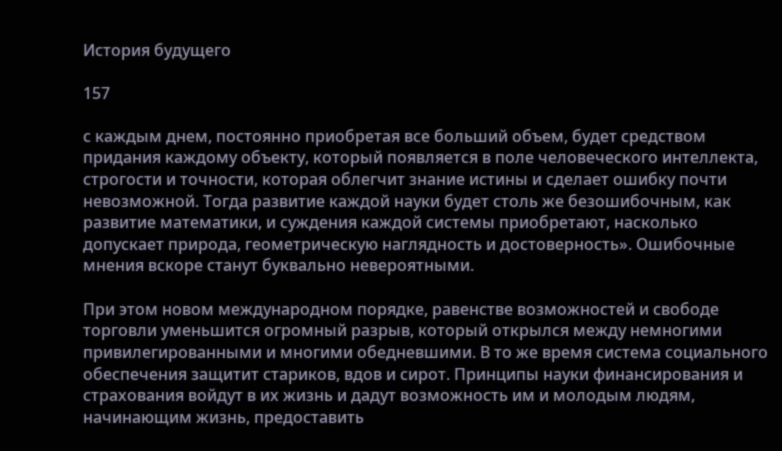История будущего

157

с каждым днем, постоянно приобретая все больший объем, будет средством придания каждому объекту, который появляется в поле человеческого интеллекта, строгости и точности, которая облегчит знание истины и сделает ошибку почти невозможной. Тогда развитие каждой науки будет столь же безошибочным, как развитие математики, и суждения каждой системы приобретают, насколько допускает природа, геометрическую наглядность и достоверность». Ошибочные мнения вскоре станут буквально невероятными.

При этом новом международном порядке, равенстве возможностей и свободе торговли уменьшится огромный разрыв, который открылся между немногими привилегированными и многими обедневшими. В то же время система социального обеспечения защитит стариков, вдов и сирот. Принципы науки финансирования и страхования войдут в их жизнь и дадут возможность им и молодым людям, начинающим жизнь, предоставить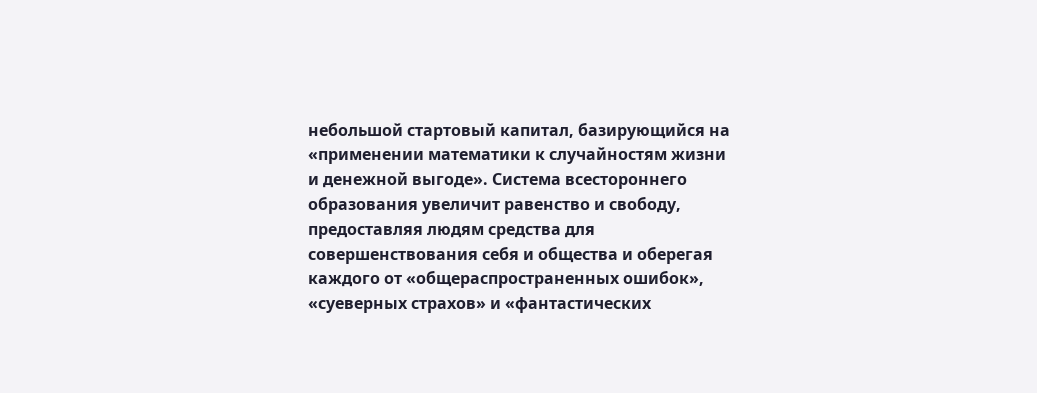небольшой стартовый капитал, базирующийся на «применении математики к случайностям жизни и денежной выгоде». Система всестороннего образования увеличит равенство и свободу, предоставляя людям средства для совершенствования себя и общества и оберегая каждого от «общераспространенных ошибок», «суеверных страхов» и «фантастических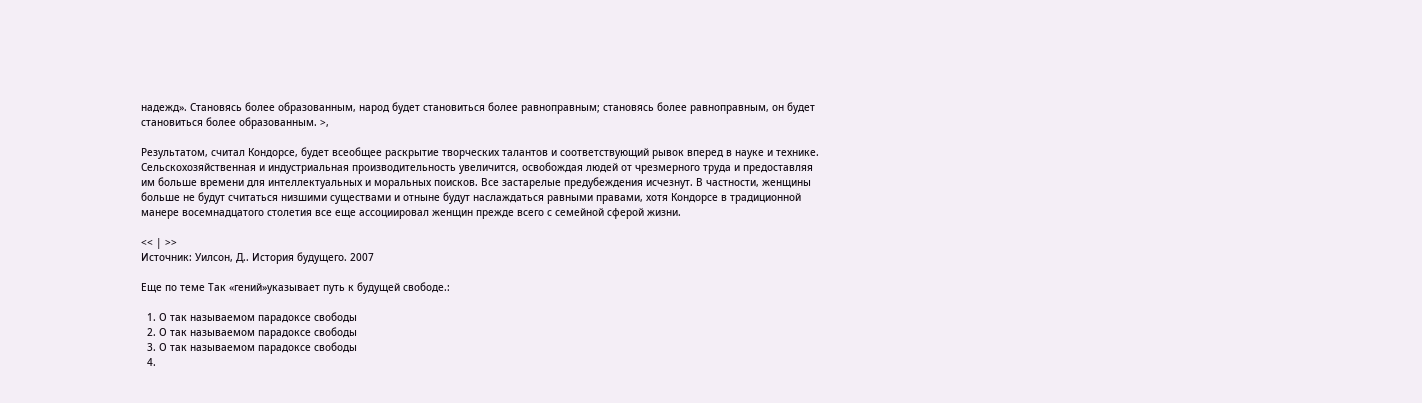надежд». Становясь более образованным, народ будет становиться более равноправным; становясь более равноправным, он будет становиться более образованным. >,

Результатом, считал Кондорсе, будет всеобщее раскрытие творческих талантов и соответствующий рывок вперед в науке и технике. Сельскохозяйственная и индустриальная производительность увеличится, освобождая людей от чрезмерного труда и предоставляя им больше времени для интеллектуальных и моральных поисков. Все застарелые предубеждения исчезнут. В частности, женщины больше не будут считаться низшими существами и отныне будут наслаждаться равными правами, хотя Кондорсе в традиционной манере восемнадцатого столетия все еще ассоциировал женщин прежде всего с семейной сферой жизни.

<< | >>
Источник: Уилсон, Д.. История будущего. 2007

Еще по теме Так «гений»указывает путь к будущей свободе.:

  1. О так называемом парадоксе свободы
  2. О так называемом парадоксе свободы
  3. О так называемом парадоксе свободы
  4.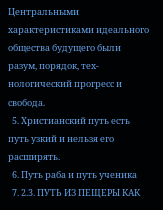Центральными характеристиками идеального общества будущего были разум, порядок, тех- нологический прогресс и свобода.
  5. Христианский путь есть путь узкий и нельзя его расширять.
  6. Путь раба и путь ученика
  7. 2.3. ПУТЬ ИЗ ПЕЩЕРЫ КАК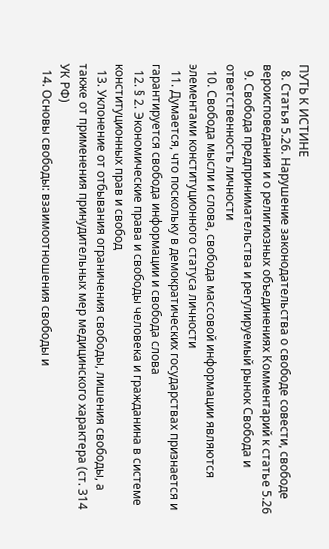ПУТЬ К ИСТИНЕ
  8. Статья 5.26. Нарушение законодательства о свободе совести, свободе вероисповедания и о религиозных объединениях Комментарий к статье 5.26
  9. Свобода предпринимательства и регулируемый рынок Свобода и ответственность личности
  10. Свобода мысли и слова, свобода массовой информации являются элементами конституционного статуса личности
  11. Думается, что поскольку в демократических государствах признается и гарантируется свобода информации и свобода слова
  12. § 2. Экономические права и свободы человека и гражданина в системе конституционных прав и свобод
  13. Уклонение от отбывания ограничения свободы, лишения свободы, а также от применения принудительных мер медицинского характера (ст. 314 УК РФ)
  14. Основы свободы: взаимоотношения свободы и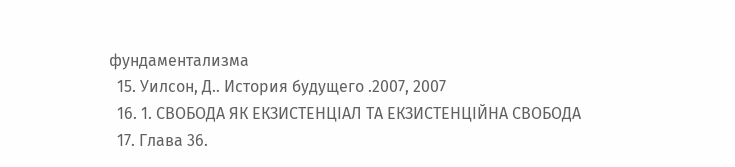фундаментализма
  15. Уилсон, Д.. История будущего .2007, 2007
  16. 1. СВОБОДА ЯК ЕКЗИСТЕНЦІАЛ ТА ЕКЗИСТЕНЦІЙНА СВОБОДА
  17. Глава 36.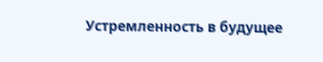Устремленность в будущее